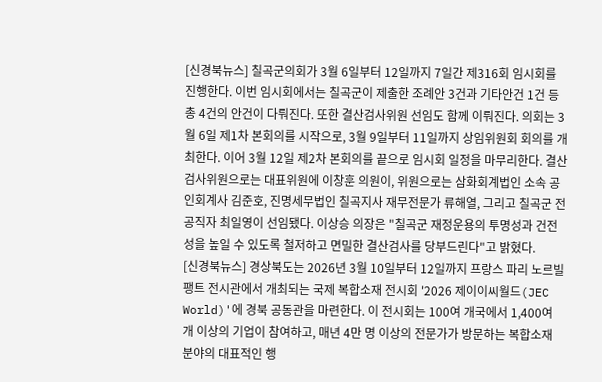[신경북뉴스] 칠곡군의회가 3월 6일부터 12일까지 7일간 제316회 임시회를 진행한다. 이번 임시회에서는 칠곡군이 제출한 조례안 3건과 기타안건 1건 등 총 4건의 안건이 다뤄진다. 또한 결산검사위원 선임도 함께 이뤄진다. 의회는 3월 6일 제1차 본회의를 시작으로, 3월 9일부터 11일까지 상임위원회 회의를 개최한다. 이어 3월 12일 제2차 본회의를 끝으로 임시회 일정을 마무리한다. 결산검사위원으로는 대표위원에 이창훈 의원이, 위원으로는 삼화회계법인 소속 공인회계사 김준호, 진명세무법인 칠곡지사 재무전문가 류해열, 그리고 칠곡군 전 공직자 최일영이 선임됐다. 이상승 의장은 "칠곡군 재정운용의 투명성과 건전성을 높일 수 있도록 철저하고 면밀한 결산검사를 당부드린다"고 밝혔다.
[신경북뉴스] 경상북도는 2026년 3월 10일부터 12일까지 프랑스 파리 노르빌팽트 전시관에서 개최되는 국제 복합소재 전시회 '2026 제이이씨월드(JEC World)'에 경북 공동관을 마련한다. 이 전시회는 100여 개국에서 1,400여 개 이상의 기업이 참여하고, 매년 4만 명 이상의 전문가가 방문하는 복합소재 분야의 대표적인 행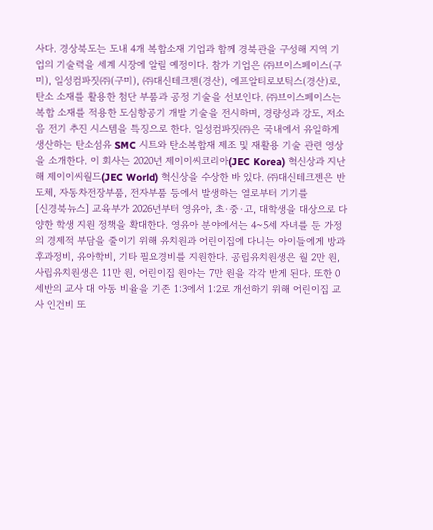사다. 경상북도는 도내 4개 복합소재 기업과 함께 경북관을 구성해 지역 기업의 기술력을 세계 시장에 알릴 예정이다. 참가 기업은 ㈜브이스페이스(구미), 일성컴파짓㈜(구미), ㈜대신테크젠(경산), 에프알티로보틱스(경산)로, 탄소 소재를 활용한 첨단 부품과 공정 기술을 선보인다. ㈜브이스페이스는 복합 소재를 적용한 도심항공기 개발 기술을 전시하며, 경량성과 강도, 저소음 전기 추진 시스템을 특징으로 한다. 일성컴파짓㈜은 국내에서 유일하게 생산하는 탄소섬유 SMC 시트와 탄소복합재 제조 및 재활용 기술 관련 영상을 소개한다. 이 회사는 2020년 제이이씨코리아(JEC Korea) 혁신상과 지난해 제이이씨월드(JEC World) 혁신상을 수상한 바 있다. ㈜대신테크젠은 반도체, 자동차전장부품, 전자부품 등에서 발생하는 열로부터 기기를
[신경북뉴스] 교육부가 2026년부터 영유아, 초·중·고, 대학생을 대상으로 다양한 학생 지원 정책을 확대한다. 영유아 분야에서는 4~5세 자녀를 둔 가정의 경제적 부담을 줄이기 위해 유치원과 어린이집에 다니는 아이들에게 방과후과정비, 유아학비, 기타 필요경비를 지원한다. 공립유치원생은 월 2만 원, 사립유치원생은 11만 원, 어린이집 원아는 7만 원을 각각 받게 된다. 또한 0세반의 교사 대 아동 비율을 기존 1:3에서 1:2로 개선하기 위해 어린이집 교사 인건비 또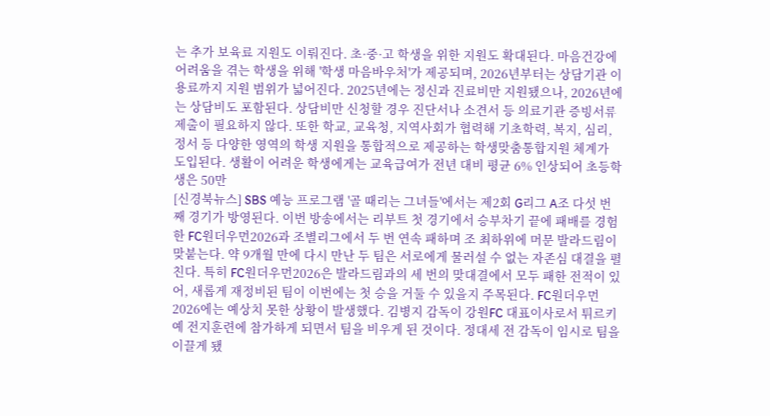는 추가 보육료 지원도 이뤄진다. 초·중·고 학생을 위한 지원도 확대된다. 마음건강에 어려움을 겪는 학생을 위해 '학생 마음바우처'가 제공되며, 2026년부터는 상담기관 이용료까지 지원 범위가 넓어진다. 2025년에는 정신과 진료비만 지원됐으나, 2026년에는 상담비도 포함된다. 상담비만 신청할 경우 진단서나 소견서 등 의료기관 증빙서류 제출이 필요하지 않다. 또한 학교, 교육청, 지역사회가 협력해 기초학력, 복지, 심리, 정서 등 다양한 영역의 학생 지원을 통합적으로 제공하는 학생맞춤통합지원 체계가 도입된다. 생활이 어려운 학생에게는 교육급여가 전년 대비 평균 6% 인상되어 초등학생은 50만
[신경북뉴스] SBS 예능 프로그램 '골 때리는 그녀들'에서는 제2회 G리그 A조 다섯 번째 경기가 방영된다. 이번 방송에서는 리부트 첫 경기에서 승부차기 끝에 패배를 경험한 FC원더우먼2026과 조별리그에서 두 번 연속 패하며 조 최하위에 머문 발라드림이 맞붙는다. 약 9개월 만에 다시 만난 두 팀은 서로에게 물러설 수 없는 자존심 대결을 펼친다. 특히 FC원더우먼2026은 발라드림과의 세 번의 맞대결에서 모두 패한 전적이 있어, 새롭게 재정비된 팀이 이번에는 첫 승을 거둘 수 있을지 주목된다. FC원더우먼2026에는 예상치 못한 상황이 발생했다. 김병지 감독이 강원FC 대표이사로서 튀르키예 전지훈련에 참가하게 되면서 팀을 비우게 된 것이다. 정대세 전 감독이 임시로 팀을 이끌게 됐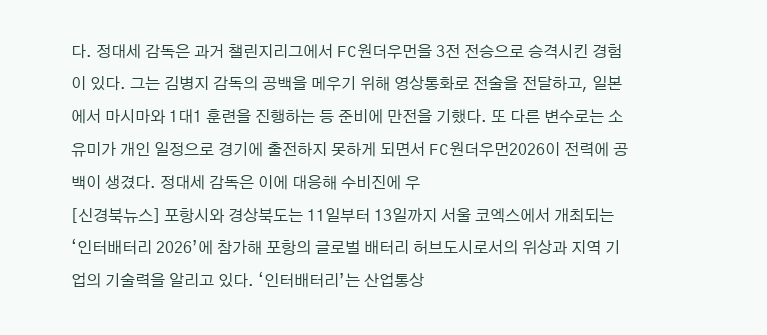다. 정대세 감독은 과거 챌린지리그에서 FC원더우먼을 3전 전승으로 승격시킨 경험이 있다. 그는 김병지 감독의 공백을 메우기 위해 영상통화로 전술을 전달하고, 일본에서 마시마와 1대1 훈련을 진행하는 등 준비에 만전을 기했다. 또 다른 변수로는 소유미가 개인 일정으로 경기에 출전하지 못하게 되면서 FC원더우먼2026이 전력에 공백이 생겼다. 정대세 감독은 이에 대응해 수비진에 우
[신경북뉴스] 포항시와 경상북도는 11일부터 13일까지 서울 코엑스에서 개최되는 ‘인터배터리 2026’에 참가해 포항의 글로벌 배터리 허브도시로서의 위상과 지역 기업의 기술력을 알리고 있다. ‘인터배터리’는 산업통상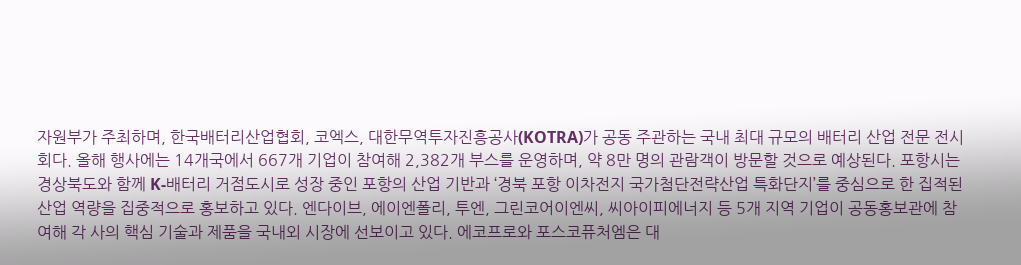자원부가 주최하며, 한국배터리산업협회, 코엑스, 대한무역투자진흥공사(KOTRA)가 공동 주관하는 국내 최대 규모의 배터리 산업 전문 전시회다. 올해 행사에는 14개국에서 667개 기업이 참여해 2,382개 부스를 운영하며, 약 8만 명의 관람객이 방문할 것으로 예상된다. 포항시는 경상북도와 함께 K-배터리 거점도시로 성장 중인 포항의 산업 기반과 ‘경북 포항 이차전지 국가첨단전략산업 특화단지’를 중심으로 한 집적된 산업 역량을 집중적으로 홍보하고 있다. 엔다이브, 에이엔폴리, 투엔, 그린코어이엔씨, 씨아이피에너지 등 5개 지역 기업이 공동홍보관에 참여해 각 사의 핵심 기술과 제품을 국내외 시장에 선보이고 있다. 에코프로와 포스코퓨처엠은 대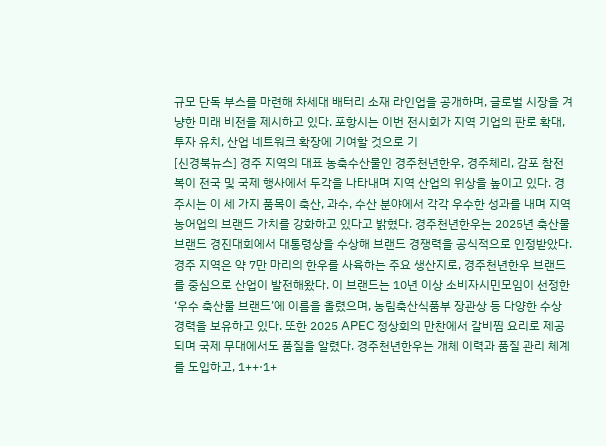규모 단독 부스를 마련해 차세대 배터리 소재 라인업을 공개하며, 글로벌 시장을 겨냥한 미래 비전을 제시하고 있다. 포항시는 이번 전시회가 지역 기업의 판로 확대, 투자 유치, 산업 네트워크 확장에 기여할 것으로 기
[신경북뉴스] 경주 지역의 대표 농축수산물인 경주천년한우, 경주체리, 감포 참전복이 전국 및 국제 행사에서 두각을 나타내며 지역 산업의 위상을 높이고 있다. 경주시는 이 세 가지 품목이 축산, 과수, 수산 분야에서 각각 우수한 성과를 내며 지역 농어업의 브랜드 가치를 강화하고 있다고 밝혔다. 경주천년한우는 2025년 축산물 브랜드 경진대회에서 대통령상을 수상해 브랜드 경쟁력을 공식적으로 인정받았다. 경주 지역은 약 7만 마리의 한우를 사육하는 주요 생산지로, 경주천년한우 브랜드를 중심으로 산업이 발전해왔다. 이 브랜드는 10년 이상 소비자시민모임이 선정한 ‘우수 축산물 브랜드’에 이름을 올렸으며, 농림축산식품부 장관상 등 다양한 수상 경력을 보유하고 있다. 또한 2025 APEC 정상회의 만찬에서 갈비찜 요리로 제공되며 국제 무대에서도 품질을 알렸다. 경주천년한우는 개체 이력과 품질 관리 체계를 도입하고, 1++·1+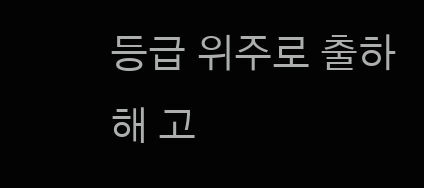등급 위주로 출하해 고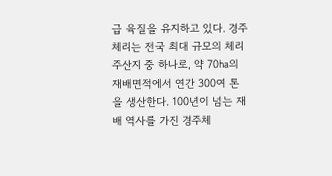급 육질을 유지하고 있다. 경주체리는 전국 최대 규모의 체리 주산지 중 하나로, 약 70㏊의 재배면적에서 연간 300여 톤을 생산한다. 100년이 넘는 재배 역사를 가진 경주체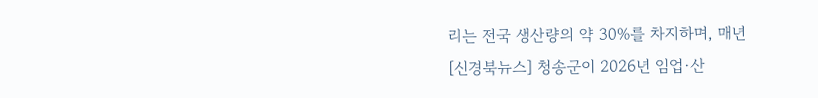리는 전국 생산량의 약 30%를 차지하며, 매년
[신경북뉴스] 청송군이 2026년 임업·산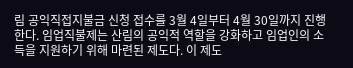림 공익직접지불금 신청 접수를 3월 4일부터 4월 30일까지 진행한다. 임업직불제는 산림의 공익적 역할을 강화하고 임업인의 소득을 지원하기 위해 마련된 제도다. 이 제도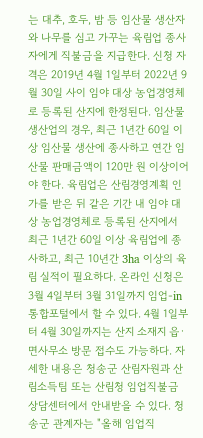는 대추, 호두, 밤 등 임산물 생산자와 나무를 심고 가꾸는 육림업 종사자에게 직불금을 지급한다. 신청 자격은 2019년 4월 1일부터 2022년 9월 30일 사이 임야 대상 농업경영체로 등록된 산지에 한정된다. 임산물생산업의 경우, 최근 1년간 60일 이상 임산물 생산에 종사하고 연간 임산물 판매금액이 120만 원 이상이어야 한다. 육림업은 산림경영계획 인가를 받은 뒤 같은 기간 내 임야 대상 농업경영체로 등록된 산지에서 최근 1년간 60일 이상 육림업에 종사하고, 최근 10년간 3ha 이상의 육림 실적이 필요하다. 온라인 신청은 3월 4일부터 3월 31일까지 임업-in 통합포털에서 할 수 있다. 4월 1일부터 4월 30일까지는 산지 소재지 읍·면사무소 방문 접수도 가능하다. 자세한 내용은 청송군 산림자원과 산림소득팀 또는 산림청 임업직불금 상담센터에서 안내받을 수 있다. 청송군 관계자는 "올해 임업직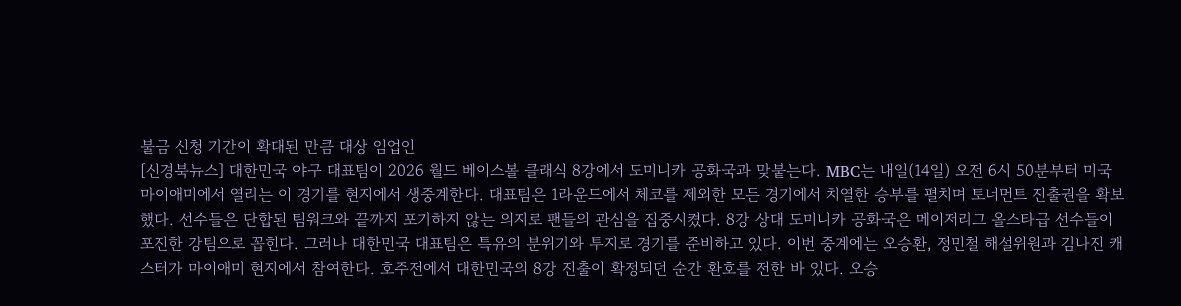불금 신청 기간이 확대된 만큼 대상 임업인
[신경북뉴스] 대한민국 야구 대표팀이 2026 월드 베이스볼 클래식 8강에서 도미니카 공화국과 맞붙는다. MBC는 내일(14일) 오전 6시 50분부터 미국 마이애미에서 열리는 이 경기를 현지에서 생중계한다. 대표팀은 1라운드에서 체코를 제외한 모든 경기에서 치열한 승부를 펼치며 토너먼트 진출권을 확보했다. 선수들은 단합된 팀워크와 끝까지 포기하지 않는 의지로 팬들의 관심을 집중시켰다. 8강 상대 도미니카 공화국은 메이저리그 올스타급 선수들이 포진한 강팀으로 꼽힌다. 그러나 대한민국 대표팀은 특유의 분위기와 투지로 경기를 준비하고 있다. 이번 중계에는 오승환, 정민철 해설위원과 김나진 캐스터가 마이애미 현지에서 참여한다. 호주전에서 대한민국의 8강 진출이 확정되던 순간 환호를 전한 바 있다. 오승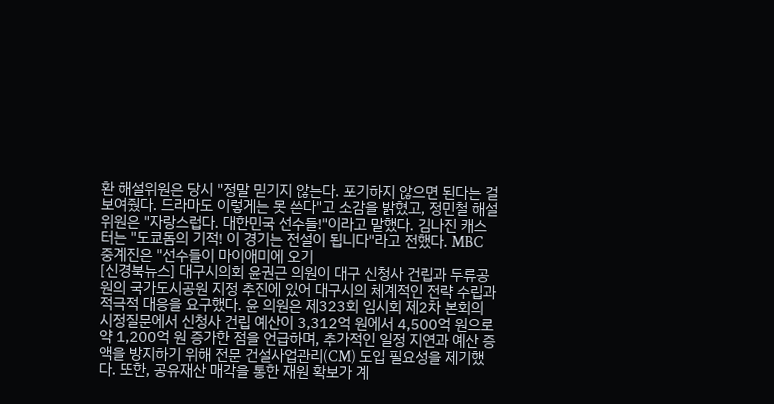환 해설위원은 당시 "정말 믿기지 않는다. 포기하지 않으면 된다는 걸 보여줬다. 드라마도 이렇게는 못 쓴다"고 소감을 밝혔고, 정민철 해설위원은 "자랑스럽다. 대한민국 선수들!"이라고 말했다. 김나진 캐스터는 "도쿄돔의 기적! 이 경기는 전설이 됩니다"라고 전했다. MBC 중계진은 "선수들이 마이애미에 오기
[신경북뉴스] 대구시의회 윤권근 의원이 대구 신청사 건립과 두류공원의 국가도시공원 지정 추진에 있어 대구시의 체계적인 전략 수립과 적극적 대응을 요구했다. 윤 의원은 제323회 임시회 제2차 본회의 시정질문에서 신청사 건립 예산이 3,312억 원에서 4,500억 원으로 약 1,200억 원 증가한 점을 언급하며, 추가적인 일정 지연과 예산 증액을 방지하기 위해 전문 건설사업관리(CM) 도입 필요성을 제기했다. 또한, 공유재산 매각을 통한 재원 확보가 계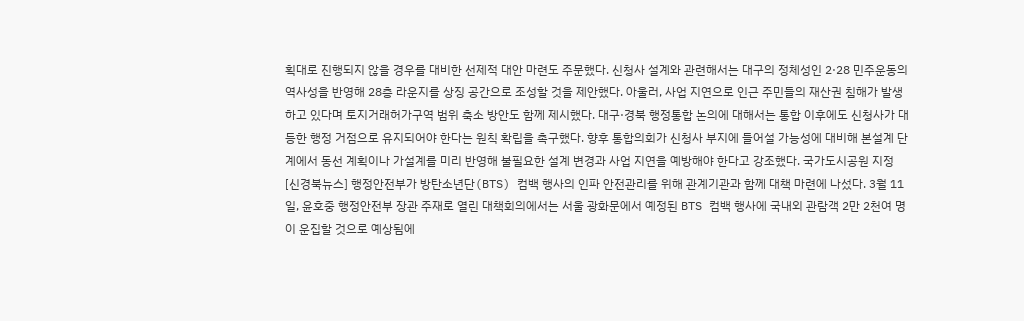획대로 진행되지 않을 경우를 대비한 선제적 대안 마련도 주문했다. 신청사 설계와 관련해서는 대구의 정체성인 2·28 민주운동의 역사성을 반영해 28층 라운지를 상징 공간으로 조성할 것을 제안했다. 아울러, 사업 지연으로 인근 주민들의 재산권 침해가 발생하고 있다며 토지거래허가구역 범위 축소 방안도 함께 제시했다. 대구·경북 행정통합 논의에 대해서는 통합 이후에도 신청사가 대등한 행정 거점으로 유지되어야 한다는 원칙 확립을 촉구했다. 향후 통합의회가 신청사 부지에 들어설 가능성에 대비해 본설계 단계에서 동선 계획이나 가설계를 미리 반영해 불필요한 설계 변경과 사업 지연을 예방해야 한다고 강조했다. 국가도시공원 지정
[신경북뉴스] 행정안전부가 방탄소년단(BTS) 컴백 행사의 인파 안전관리를 위해 관계기관과 함께 대책 마련에 나섰다. 3월 11일, 윤호중 행정안전부 장관 주재로 열린 대책회의에서는 서울 광화문에서 예정된 BTS 컴백 행사에 국내외 관람객 2만 2천여 명이 운집할 것으로 예상됨에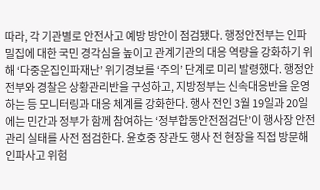따라, 각 기관별로 안전사고 예방 방안이 점검됐다. 행정안전부는 인파 밀집에 대한 국민 경각심을 높이고 관계기관의 대응 역량을 강화하기 위해 ‘다중운집인파재난’ 위기경보를 ‘주의’ 단계로 미리 발령했다. 행정안전부와 경찰은 상황관리반을 구성하고, 지방정부는 신속대응반을 운영하는 등 모니터링과 대응 체계를 강화한다. 행사 전인 3월 19일과 20일에는 민간과 정부가 함께 참여하는 ‘정부합동안전점검단’이 행사장 안전관리 실태를 사전 점검한다. 윤호중 장관도 행사 전 현장을 직접 방문해 인파사고 위험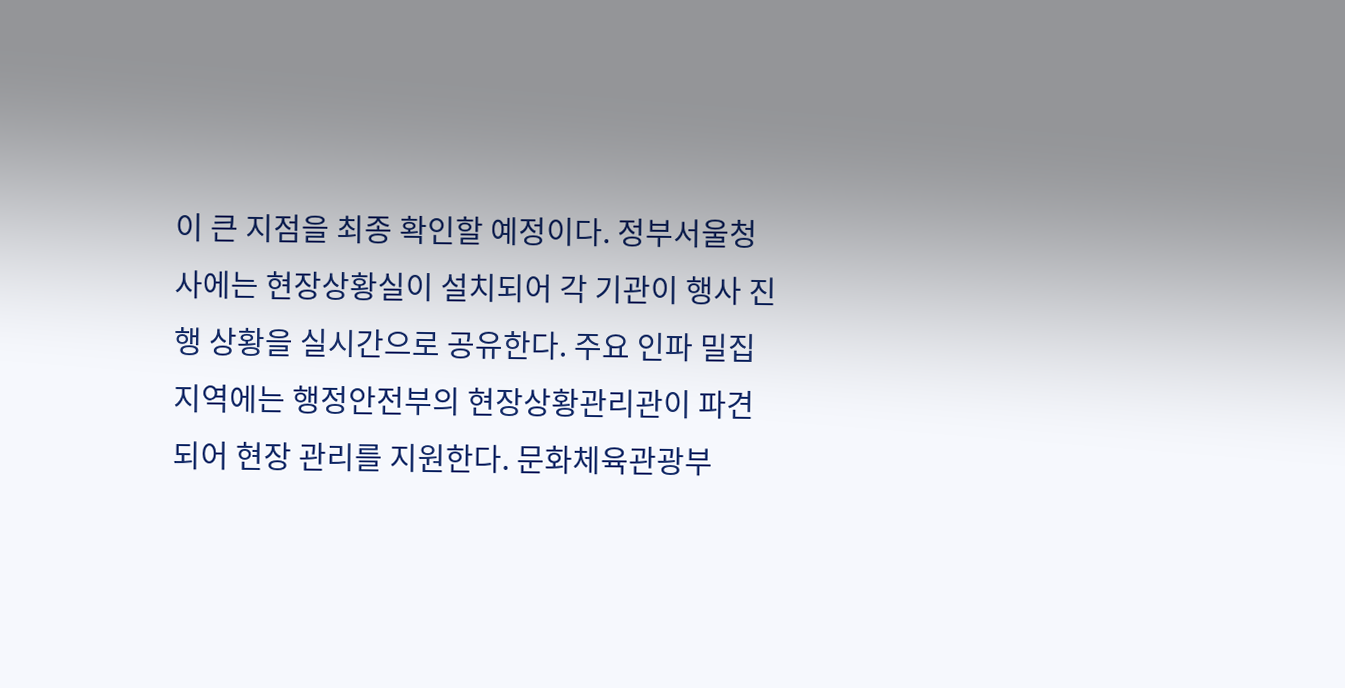이 큰 지점을 최종 확인할 예정이다. 정부서울청사에는 현장상황실이 설치되어 각 기관이 행사 진행 상황을 실시간으로 공유한다. 주요 인파 밀집 지역에는 행정안전부의 현장상황관리관이 파견되어 현장 관리를 지원한다. 문화체육관광부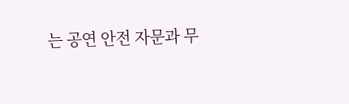는 공연 안전 자문과 무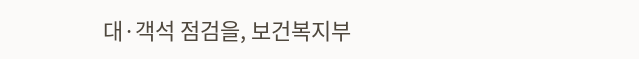대·객석 점검을, 보건복지부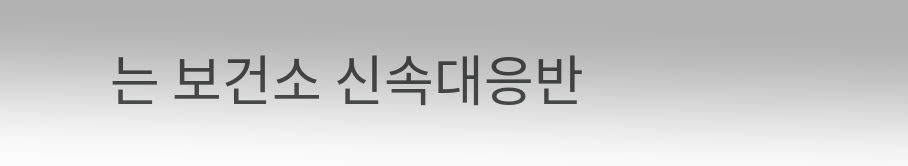는 보건소 신속대응반